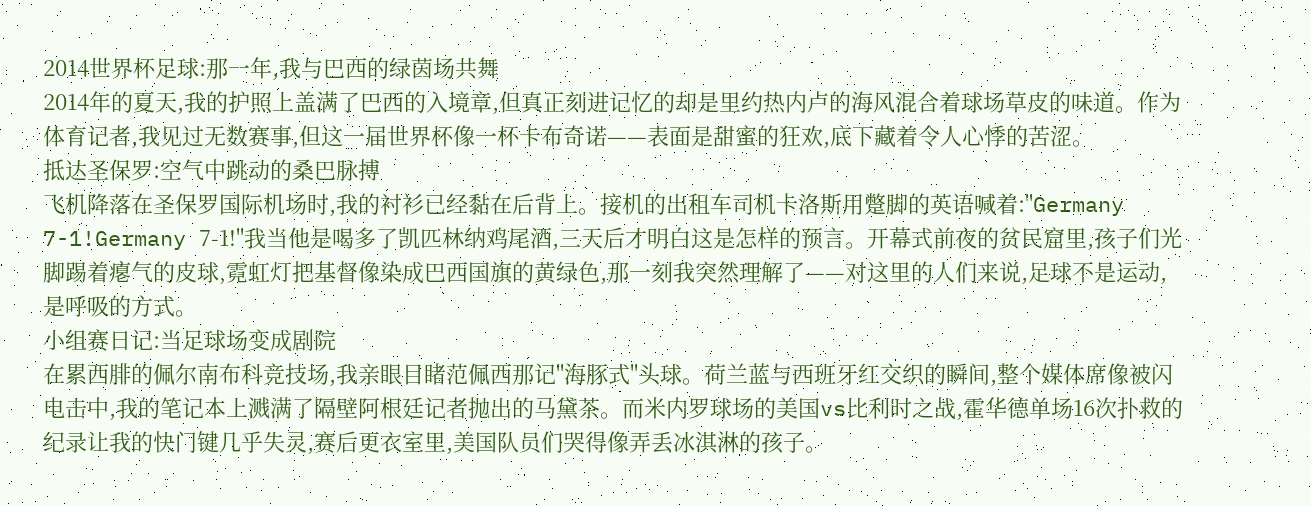2014世界杯足球:那一年,我与巴西的绿茵场共舞
2014年的夏天,我的护照上盖满了巴西的入境章,但真正刻进记忆的却是里约热内卢的海风混合着球场草皮的味道。作为体育记者,我见过无数赛事,但这一届世界杯像一杯卡布奇诺——表面是甜蜜的狂欢,底下藏着令人心悸的苦涩。
抵达圣保罗:空气中跳动的桑巴脉搏
飞机降落在圣保罗国际机场时,我的衬衫已经黏在后背上。接机的出租车司机卡洛斯用蹩脚的英语喊着:"Germany 7-1!Germany 7-1!"我当他是喝多了凯匹林纳鸡尾酒,三天后才明白这是怎样的预言。开幕式前夜的贫民窟里,孩子们光脚踢着瘪气的皮球,霓虹灯把基督像染成巴西国旗的黄绿色,那一刻我突然理解了——对这里的人们来说,足球不是运动,是呼吸的方式。
小组赛日记:当足球场变成剧院
在累西腓的佩尔南布科竞技场,我亲眼目睹范佩西那记"海豚式"头球。荷兰蓝与西班牙红交织的瞬间,整个媒体席像被闪电击中,我的笔记本上溅满了隔壁阿根廷记者抛出的马黛茶。而米内罗球场的美国vs比利时之战,霍华德单场16次扑救的纪录让我的快门键几乎失灵,赛后更衣室里,美国队员们哭得像弄丢冰淇淋的孩子。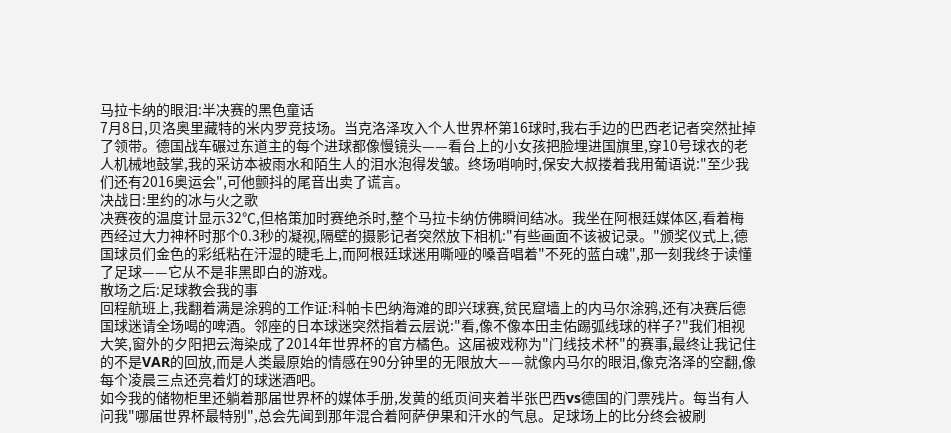马拉卡纳的眼泪:半决赛的黑色童话
7月8日,贝洛奥里藏特的米内罗竞技场。当克洛泽攻入个人世界杯第16球时,我右手边的巴西老记者突然扯掉了领带。德国战车碾过东道主的每个进球都像慢镜头——看台上的小女孩把脸埋进国旗里,穿10号球衣的老人机械地鼓掌,我的采访本被雨水和陌生人的泪水泡得发皱。终场哨响时,保安大叔搂着我用葡语说:"至少我们还有2016奥运会",可他颤抖的尾音出卖了谎言。
决战日:里约的冰与火之歌
决赛夜的温度计显示32℃,但格策加时赛绝杀时,整个马拉卡纳仿佛瞬间结冰。我坐在阿根廷媒体区,看着梅西经过大力神杯时那个0.3秒的凝视,隔壁的摄影记者突然放下相机:"有些画面不该被记录。"颁奖仪式上,德国球员们金色的彩纸粘在汗湿的睫毛上,而阿根廷球迷用嘶哑的嗓音唱着"不死的蓝白魂",那一刻我终于读懂了足球——它从不是非黑即白的游戏。
散场之后:足球教会我的事
回程航班上,我翻着满是涂鸦的工作证:科帕卡巴纳海滩的即兴球赛,贫民窟墙上的内马尔涂鸦,还有决赛后德国球迷请全场喝的啤酒。邻座的日本球迷突然指着云层说:"看,像不像本田圭佑踢弧线球的样子?"我们相视大笑,窗外的夕阳把云海染成了2014年世界杯的官方橘色。这届被戏称为"门线技术杯"的赛事,最终让我记住的不是VAR的回放,而是人类最原始的情感在90分钟里的无限放大——就像内马尔的眼泪,像克洛泽的空翻,像每个凌晨三点还亮着灯的球迷酒吧。
如今我的储物柜里还躺着那届世界杯的媒体手册,发黄的纸页间夹着半张巴西vs德国的门票残片。每当有人问我"哪届世界杯最特别",总会先闻到那年混合着阿萨伊果和汗水的气息。足球场上的比分终会被刷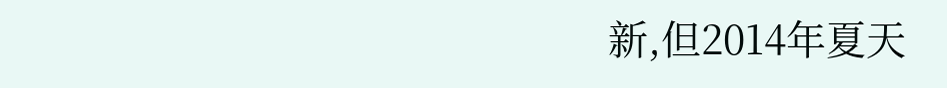新,但2014年夏天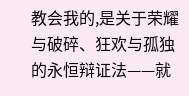教会我的,是关于荣耀与破碎、狂欢与孤独的永恒辩证法——就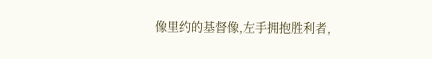像里约的基督像,左手拥抱胜利者,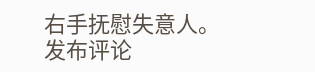右手抚慰失意人。
发布评论